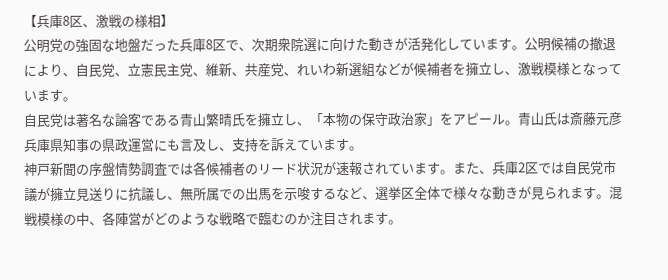【兵庫8区、激戦の様相】
公明党の強固な地盤だった兵庫8区で、次期衆院選に向けた動きが活発化しています。公明候補の撤退により、自民党、立憲民主党、維新、共産党、れいわ新選組などが候補者を擁立し、激戦模様となっています。
自民党は著名な論客である青山繁晴氏を擁立し、「本物の保守政治家」をアピール。青山氏は斎藤元彦兵庫県知事の県政運営にも言及し、支持を訴えています。
神戸新聞の序盤情勢調査では各候補者のリード状況が速報されています。また、兵庫2区では自民党市議が擁立見送りに抗議し、無所属での出馬を示唆するなど、選挙区全体で様々な動きが見られます。混戦模様の中、各陣営がどのような戦略で臨むのか注目されます。